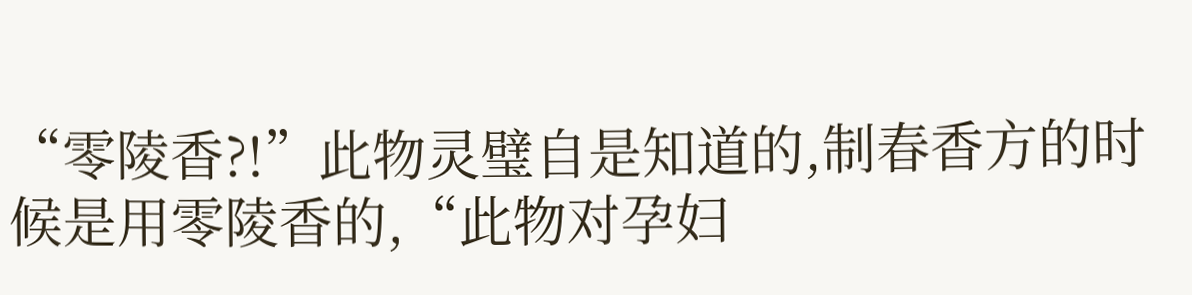“零陵香?!”此物灵璧自是知道的,制春香方的时候是用零陵香的,“此物对孕妇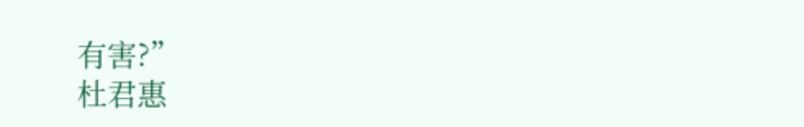有害?”
杜君惠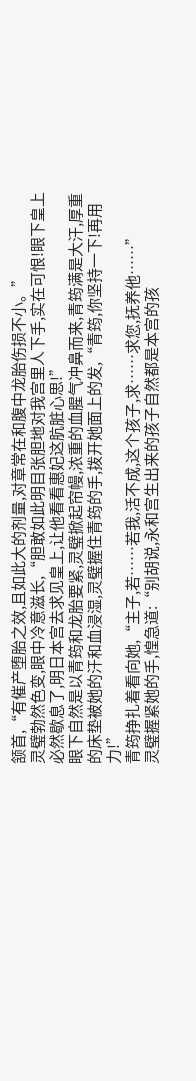颔首,“有催产堕胎之效,且如此大的剂量,对章常在和腹中龙胎伤损不小。”
灵璧勃然色变,眼中冷意滋长,“胆敢如此明目张胆地对我宫里人下手,实在可恨!眼下皇上必然歇息了,明日本宫去求见皇上,让他看看惠妃这肮脏心思!”
眼下自然是以青筠和龙胎要紧,灵璧掀起帘幔,浓重的血腥气冲鼻而来,青筠满是大汗,厚重的床垫被她的汗和血浸湿,灵璧握住青筠的手,拨开她面上的发,“青筠,你坚持一下!再用力!”
青筠挣扎着看向她,“主子,若……若我,活不成,这个孩子,求……求您,抚养他……”
灵璧握紧她的手,惶急道:“别胡说,永和宫生出来的孩子自然都是本宫的孩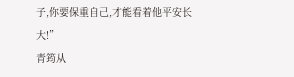子,你要保重自己,才能看着他平安长大!”
青筠从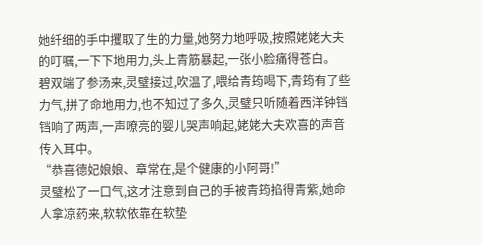她纤细的手中攫取了生的力量,她努力地呼吸,按照姥姥大夫的叮嘱,一下下地用力,头上青筋暴起,一张小脸痛得苍白。
碧双端了参汤来,灵璧接过,吹温了,喂给青筠喝下,青筠有了些力气,拼了命地用力,也不知过了多久,灵璧只听随着西洋钟铛铛响了两声,一声嘹亮的婴儿哭声响起,姥姥大夫欢喜的声音传入耳中。
“恭喜德妃娘娘、章常在,是个健康的小阿哥!”
灵璧松了一口气,这才注意到自己的手被青筠掐得青紫,她命人拿凉药来,软软依靠在软垫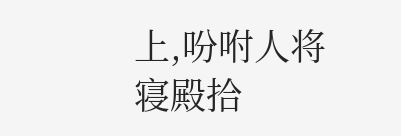上,吩咐人将寝殿拾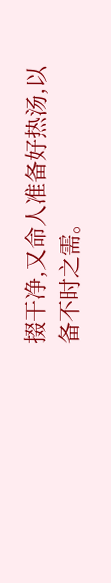掇干净,又命人准备好热汤,以备不时之需。